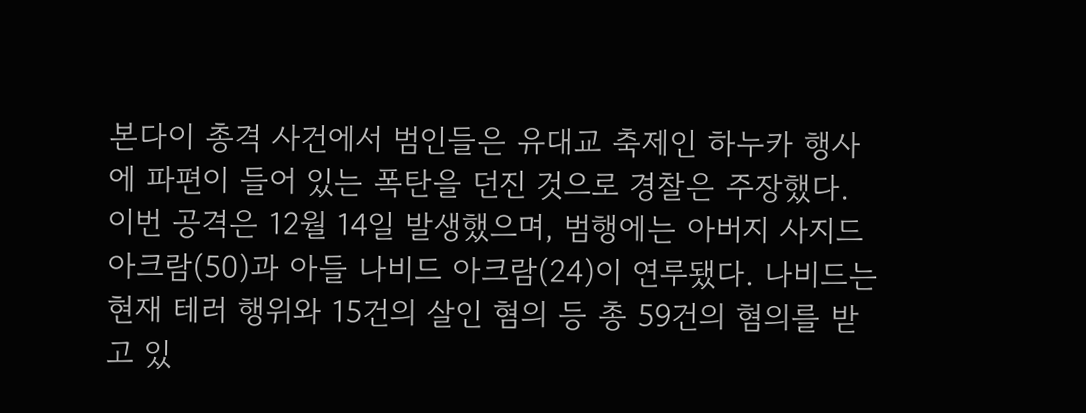본다이 총격 사건에서 범인들은 유대교 축제인 하누카 행사에 파편이 들어 있는 폭탄을 던진 것으로 경찰은 주장했다. 이번 공격은 12월 14일 발생했으며, 범행에는 아버지 사지드 아크람(50)과 아들 나비드 아크람(24)이 연루됐다. 나비드는 현재 테러 행위와 15건의 살인 혐의 등 총 59건의 혐의를 받고 있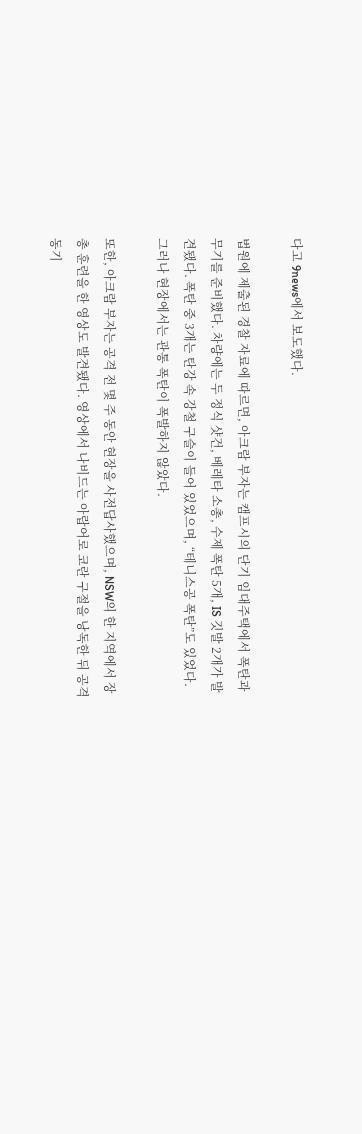다고 9news에서 보도했다.

법원에 제출된 경찰 자료에 따르면, 아크람 부자는 캠프시의 단기 임대주택에서 폭탄과 무기를 준비했다. 차량에는 두 정식 샷건, 베레타 소총, 수제 폭탄 5개, IS 깃발 2개가 발견됐다. 폭탄 중 3개는 탄강 속 강철 구슬이 들어 있었으며, “테니스공 폭탄”도 있었다. 그러나 현장에서는 관통 폭탄이 폭발하지 않았다.

또한, 아크람 부자는 공격 전 몇 주 동안 현장을 사전답사했으며, NSW의 한 지역에서 장총 훈련을 한 영상도 발견됐다. 영상에서 나비드는 아랍어로 코란 구절을 낭독한 뒤 공격 동기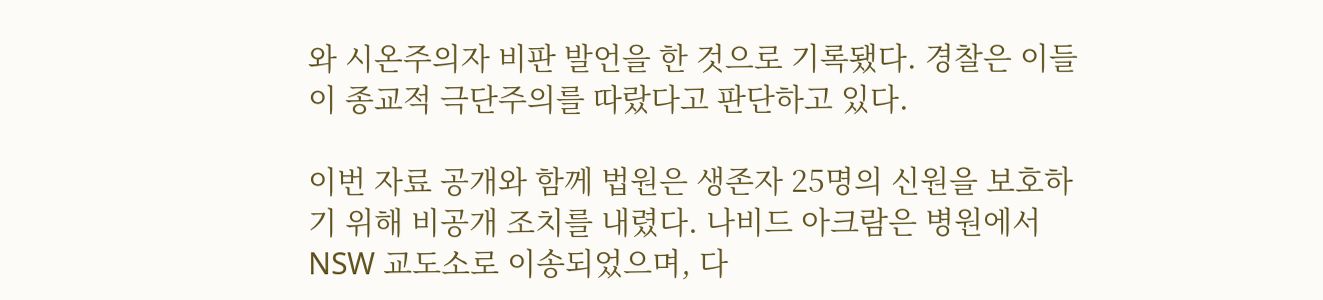와 시온주의자 비판 발언을 한 것으로 기록됐다. 경찰은 이들이 종교적 극단주의를 따랐다고 판단하고 있다.

이번 자료 공개와 함께 법원은 생존자 25명의 신원을 보호하기 위해 비공개 조치를 내렸다. 나비드 아크람은 병원에서 NSW 교도소로 이송되었으며, 다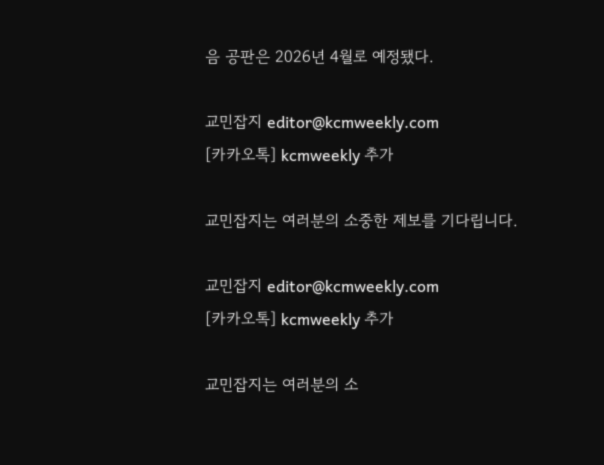음 공판은 2026년 4월로 예정됐다.

교민잡지 editor@kcmweekly.com
[카카오톡] kcmweekly 추가

교민잡지는 여러분의 소중한 제보를 기다립니다.

교민잡지 editor@kcmweekly.com
[카카오톡] kcmweekly 추가

교민잡지는 여러분의 소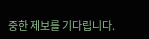중한 제보를 기다립니다.